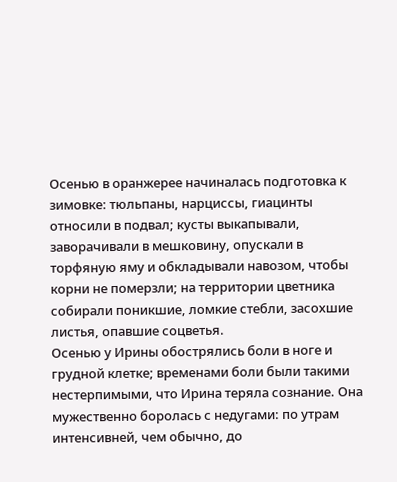Осенью в оранжерее начиналась подготовка к зимовке: тюльпаны, нарциссы, гиацинты относили в подвал; кусты выкапывали, заворачивали в мешковину, опускали в торфяную яму и обкладывали навозом, чтобы корни не померзли; на территории цветника собирали поникшие, ломкие стебли, засохшие листья, опавшие соцветья.
Осенью у Ирины обострялись боли в ноге и грудной клетке; временами боли были такими нестерпимыми, что Ирина теряла сознание. Она мужественно боролась с недугами: по утрам интенсивней, чем обычно, до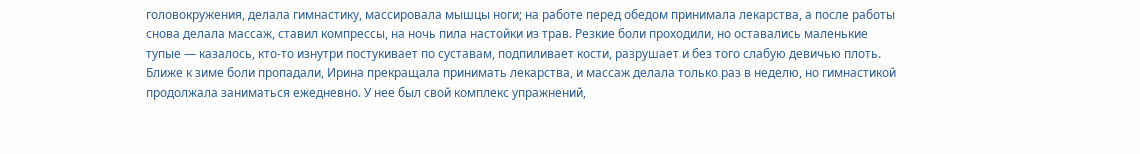головокружения, делала гимнастику, массировала мышцы ноги; на работе перед обедом принимала лекарства, а после работы снова делала массаж, ставил компрессы, на ночь пила настойки из трав. Резкие боли проходили, но оставались маленькие тупые — казалось, кто-то изнутри постукивает по суставам, подпиливает кости, разрушает и без того слабую девичью плоть. Ближе к зиме боли пропадали, Ирина прекращала принимать лекарства, и массаж делала только раз в неделю, но гимнастикой продолжала заниматься ежедневно. У нее был свой комплекс упражнений,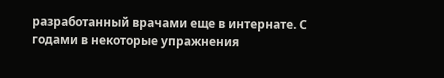разработанный врачами еще в интернате. С годами в некоторые упражнения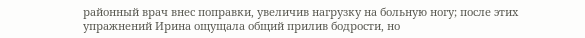районный врач внес поправки, увеличив нагрузку на больную ногу; после этих упражнений Ирина ощущала общий прилив бодрости, но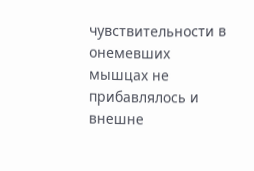чувствительности в онемевших мышцах не прибавлялось и внешне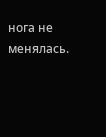нога не менялась.